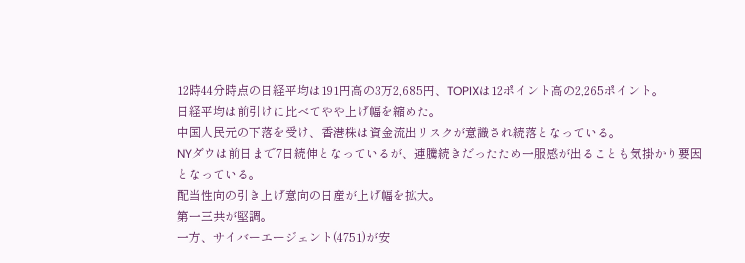12時44分時点の日経平均は191円高の3万2,685円、TOPIXは12ポイント高の2,265ポイント。
日経平均は前引けに比べてやや上げ幅を縮めた。
中国人民元の下落を受け、香港株は資金流出リスクが意識され続落となっている。
NYダウは前日まで7日続伸となっているが、連騰続きだったため一服感が出ることも気掛かり要因となっている。
配当性向の引き上げ意向の日産が上げ幅を拡大。
第一三共が堅調。
一方、サイバーエージェント(4751)が安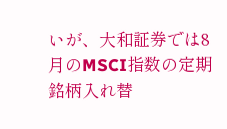いが、大和証券では8月のMSCI指数の定期銘柄入れ替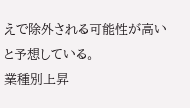えで除外される可能性が高いと予想している。
業種別上昇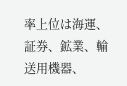率上位は海運、証券、鉱業、輸送用機器、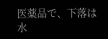医薬品で、下落は水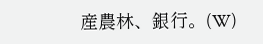産農林、銀行。(W)